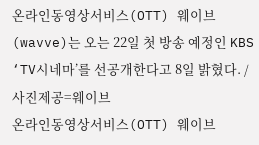온라인동영상서비스(OTT) 웨이브(wavve)는 오는 22일 첫 방송 예정인 KBS ‘TV시네마’를 선공개한다고 8일 밝혔다. /사진제공=웨이브
온라인동영상서비스(OTT) 웨이브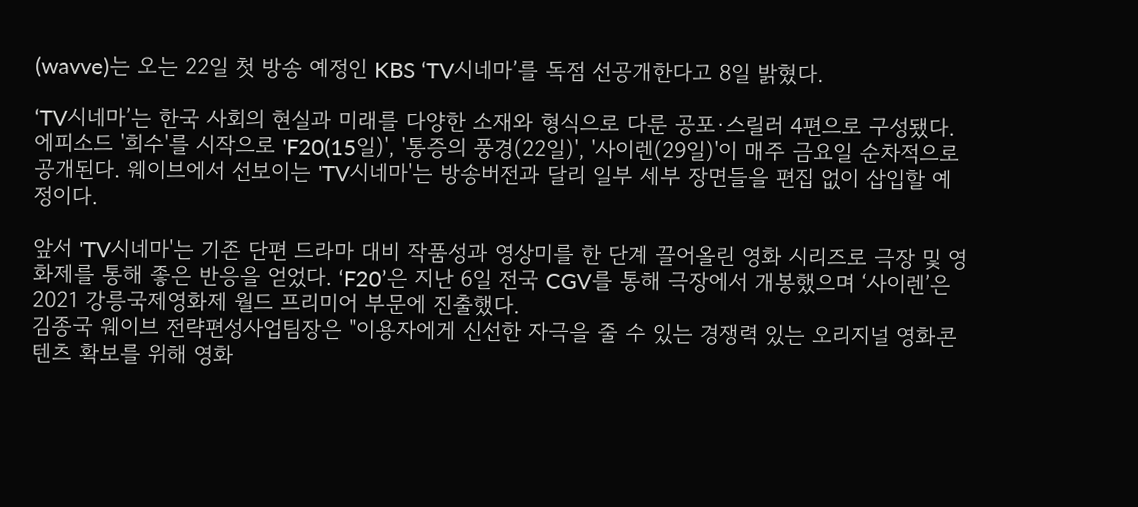(wavve)는 오는 22일 첫 방송 예정인 KBS ‘TV시네마’를 독점 선공개한다고 8일 밝혔다.

‘TV시네마’는 한국 사회의 현실과 미래를 다양한 소재와 형식으로 다룬 공포·스릴러 4편으로 구성됐다. 에피소드 '희수'를 시작으로 'F20(15일)', '통증의 풍경(22일)', '사이렌(29일)'이 매주 금요일 순차적으로 공개된다. 웨이브에서 선보이는 'TV시네마'는 방송버전과 달리 일부 세부 장면들을 편집 없이 삽입할 예정이다.

앞서 'TV시네마'는 기존 단편 드라마 대비 작품성과 영상미를 한 단계 끌어올린 영화 시리즈로 극장 및 영화제를 통해 좋은 반응을 얻었다. ‘F20’은 지난 6일 전국 CGV를 통해 극장에서 개봉했으며 ‘사이렌’은 2021 강릉국제영화제 월드 프리미어 부문에 진출했다.
김종국 웨이브 전략편성사업팀장은 "이용자에게 신선한 자극을 줄 수 있는 경쟁력 있는 오리지널 영화콘텐츠 확보를 위해 영화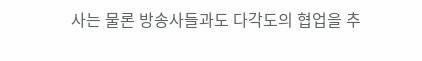사는 물론 방송사들과도 다각도의 협업을 추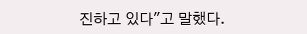진하고 있다"고 말했다.